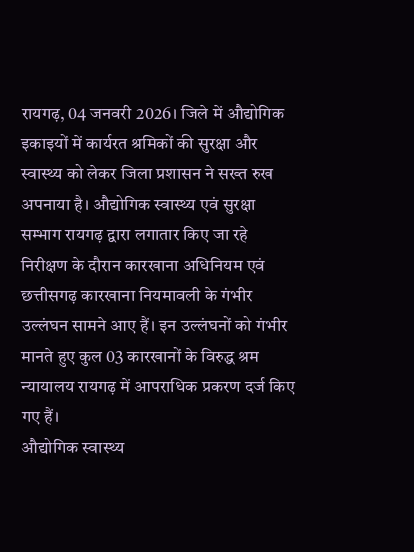रायगढ़, 04 जनवरी 2026। जिले में औद्योगिक इकाइयों में कार्यरत श्रमिकों की सुरक्षा और स्वास्थ्य को लेकर जिला प्रशासन ने सख्त रुख अपनाया है। औद्योगिक स्वास्थ्य एवं सुरक्षा सम्भाग रायगढ़ द्वारा लगातार किए जा रहे निरीक्षण के दौरान कारखाना अधिनियम एवं छत्तीसगढ़ कारखाना नियमावली के गंभीर उल्लंघन सामने आए हैं। इन उल्लंघनों को गंभीर मानते हुए कुल 03 कारखानों के विरुद्ध श्रम न्यायालय रायगढ़ में आपराधिक प्रकरण दर्ज किए गए हैं।
औद्योगिक स्वास्थ्य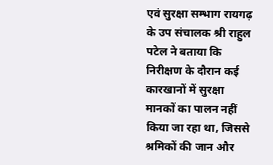एवं सुरक्षा सम्भाग रायगढ़ के उप संचालक श्री राहुल पटेल ने बताया कि निरीक्षण के दौरान कई कारखानों में सुरक्षा मानकों का पालन नहीं किया जा रहा था, जिससे श्रमिकों की जान और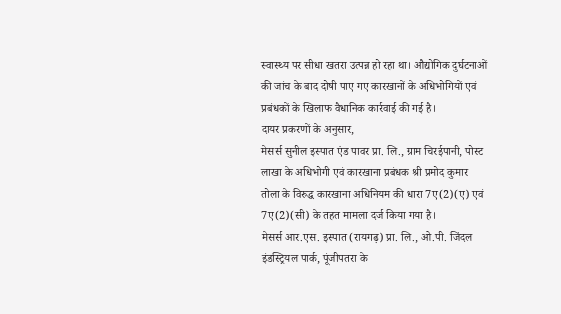स्वास्थ्य पर सीधा खतरा उत्पन्न हो रहा था। औद्योगिक दुर्घटनाओं की जांच के बाद दोषी पाए गए कारखानों के अधिभोगियों एवं प्रबंधकों के खिलाफ वैधानिक कार्रवाई की गई है।
दायर प्रकरणों के अनुसार,
मेसर्स सुनील इस्पात एंड पावर प्रा. लि., ग्राम चिरईपानी, पोस्ट लाखा के अधिभोगी एवं कारखाना प्रबंधक श्री प्रमोद कुमार तोला के विरुद्ध कारखाना अधिनियम की धारा 7ए(2)(ए) एवं 7ए(2)(सी) के तहत मामला दर्ज किया गया है।
मेसर्स आर.एस. इस्पात (रायगढ़) प्रा. लि., ओ.पी. जिंदल इंडस्ट्रियल पार्क, पूंजीपतरा के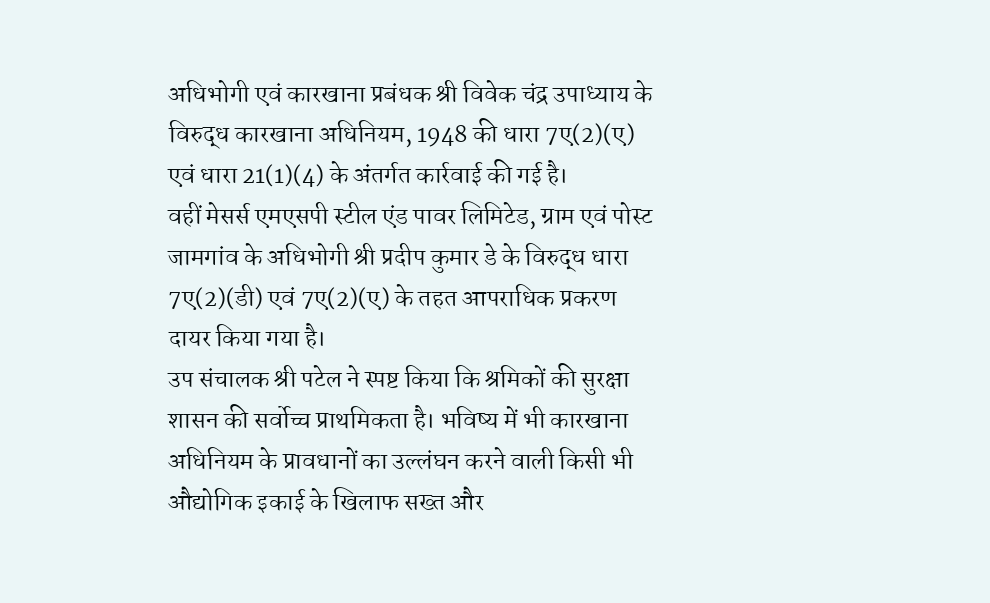अधिभोगी एवं कारखाना प्रबंधक श्री विवेक चंद्र उपाध्याय के विरुद्ध कारखाना अधिनियम, 1948 की धारा 7ए(2)(ए) एवं धारा 21(1)(4) के अंतर्गत कार्रवाई की गई है।
वहीं मेसर्स एमएसपी स्टील एंड पावर लिमिटेड, ग्राम एवं पोस्ट जामगांव के अधिभोगी श्री प्रदीप कुमार डे के विरुद्ध धारा 7ए(2)(डी) एवं 7ए(2)(ए) के तहत आपराधिक प्रकरण दायर किया गया है।
उप संचालक श्री पटेल ने स्पष्ट किया कि श्रमिकों की सुरक्षा शासन की सर्वोच्च प्राथमिकता है। भविष्य में भी कारखाना अधिनियम के प्रावधानों का उल्लंघन करने वाली किसी भी औद्योगिक इकाई के खिलाफ सख्त और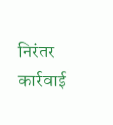निरंतर कार्रवाई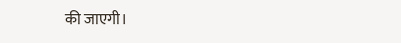की जाएगी।